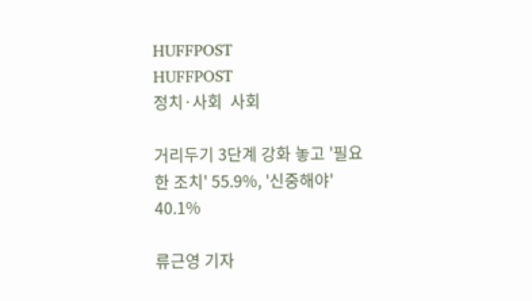HUFFPOST
HUFFPOST
정치·사회  사회

거리두기 3단계 강화 놓고 '필요한 조치' 55.9%, '신중해야' 40.1%

류근영 기자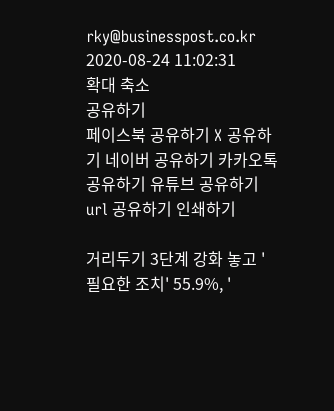rky@businesspost.co.kr 2020-08-24 11:02:31
확대 축소
공유하기
페이스북 공유하기 X 공유하기 네이버 공유하기 카카오톡 공유하기 유튜브 공유하기 url 공유하기 인쇄하기

거리두기 3단계 강화 놓고 '필요한 조치' 55.9%, '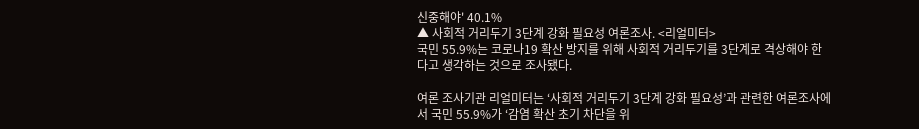신중해야' 40.1%
▲ 사회적 거리두기 3단계 강화 필요성 여론조사. <리얼미터>
국민 55.9%는 코로나19 확산 방지를 위해 사회적 거리두기를 3단계로 격상해야 한다고 생각하는 것으로 조사됐다.

여론 조사기관 리얼미터는 ‘사회적 거리두기 3단계 강화 필요성’과 관련한 여론조사에서 국민 55.9%가 ‘감염 확산 초기 차단을 위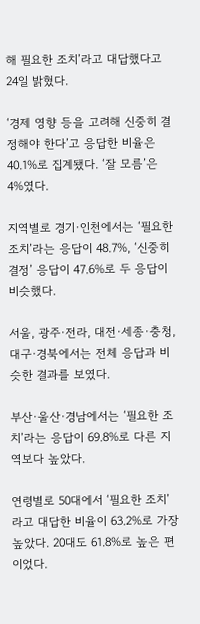해 필요한 조치’라고 대답했다고 24일 밝혔다.

‘경제 영향 등을 고려해 신중히 결정해야 한다’고 응답한 비율은 40.1%로 집계됐다. ‘잘 모름’은 4%였다.

지역별로 경기·인천에서는 ‘필요한 조치’라는 응답이 48.7%, ‘신중히 결정’ 응답이 47.6%로 두 응답이 비슷했다.

서울, 광주·전라, 대전·세종·충청, 대구·경북에서는 전체 응답과 비슷한 결과를 보였다.

부산·울산·경남에서는 ‘필요한 조치’라는 응답이 69.8%로 다른 지역보다 높았다.

연령별로 50대에서 ‘필요한 조치’라고 대답한 비율이 63.2%로 가장 높았다. 20대도 61.8%로 높은 편이었다.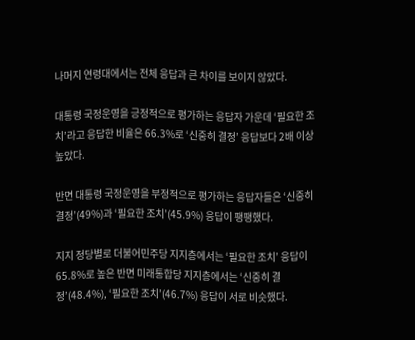나머지 연령대에서는 전체 응답과 큰 차이를 보이지 않았다.

대통령 국정운영을 긍정적으로 평가하는 응답자 가운데 ‘필요한 조치’라고 응답한 비율은 66.3%로 ‘신중히 결정’ 응답보다 2배 이상 높았다.

반면 대통령 국정운영을 부정적으로 평가하는 응답자들은 ‘신중히 결정’(49%)과 ‘필요한 조치’(45.9%) 응답이 팽팽했다.

지지 정당별로 더불어민주당 지지층에서는 ‘필요한 조치’ 응답이 65.8%로 높은 반면 미래통합당 지지층에서는 ‘신중히 결정’(48.4%), ‘필요한 조치’(46.7%) 응답이 서로 비슷했다.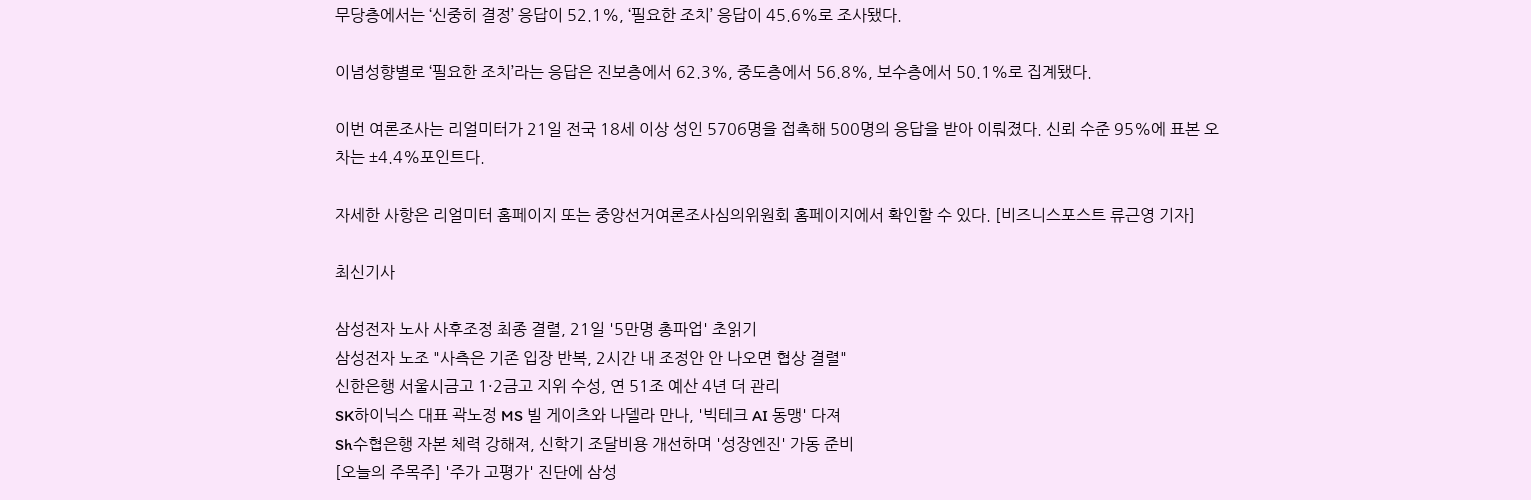무당층에서는 ‘신중히 결정’ 응답이 52.1%, ‘필요한 조치’ 응답이 45.6%로 조사됐다.

이념성향별로 ‘필요한 조치’라는 응답은 진보층에서 62.3%, 중도층에서 56.8%, 보수층에서 50.1%로 집계됐다.

이번 여론조사는 리얼미터가 21일 전국 18세 이상 성인 5706명을 접촉해 500명의 응답을 받아 이뤄졌다. 신뢰 수준 95%에 표본 오차는 ±4.4%포인트다.

자세한 사항은 리얼미터 홈페이지 또는 중앙선거여론조사심의위원회 홈페이지에서 확인할 수 있다. [비즈니스포스트 류근영 기자]

최신기사

삼성전자 노사 사후조정 최종 결렬, 21일 '5만명 총파업' 초읽기
삼성전자 노조 "사측은 기존 입장 반복, 2시간 내 조정안 안 나오면 협상 결렬"
신한은행 서울시금고 1·2금고 지위 수성, 연 51조 예산 4년 더 관리
SK하이닉스 대표 곽노정 MS 빌 게이츠와 나델라 만나, '빅테크 AI 동맹' 다져
Sh수협은행 자본 체력 강해져, 신학기 조달비용 개선하며 '성장엔진' 가동 준비
[오늘의 주목주] '주가 고평가' 진단에 삼성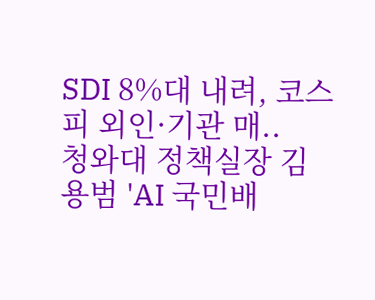SDI 8%대 내려, 코스피 외인·기관 매..
청와대 정책실장 김용범 'AI 국민배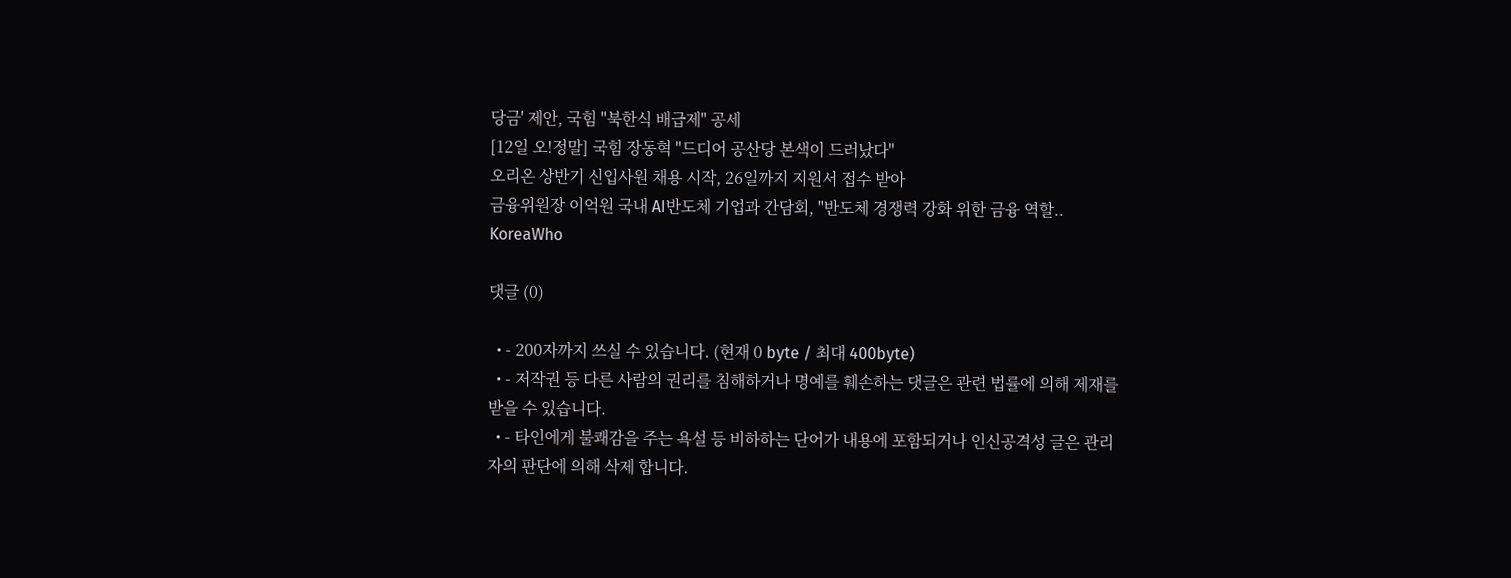당금' 제안, 국힘 "북한식 배급제" 공세
[12일 오!정말] 국힘 장동혁 "드디어 공산당 본색이 드러났다"
오리온 상반기 신입사원 채용 시작, 26일까지 지원서 접수 받아
금융위원장 이억원 국내 AI반도체 기업과 간담회, "반도체 경쟁력 강화 위한 금융 역할..
KoreaWho

댓글 (0)

  • - 200자까지 쓰실 수 있습니다. (현재 0 byte / 최대 400byte)
  • - 저작권 등 다른 사람의 권리를 침해하거나 명예를 훼손하는 댓글은 관련 법률에 의해 제재를 받을 수 있습니다.
  • - 타인에게 불쾌감을 주는 욕설 등 비하하는 단어가 내용에 포함되거나 인신공격성 글은 관리자의 판단에 의해 삭제 합니다.